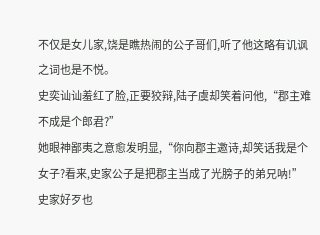不仅是女儿家,饶是瞧热闹的公子哥们,听了他这略有讥讽之词也是不悦。
史奕讪讪羞红了脸,正要狡辩,陆子虞却笑着问他,“郡主难不成是个郎君?”
她眼神鄙夷之意愈发明显,“你向郡主邀诗,却笑话我是个女子?看来,史家公子是把郡主当成了光膀子的弟兄呐!”
史家好歹也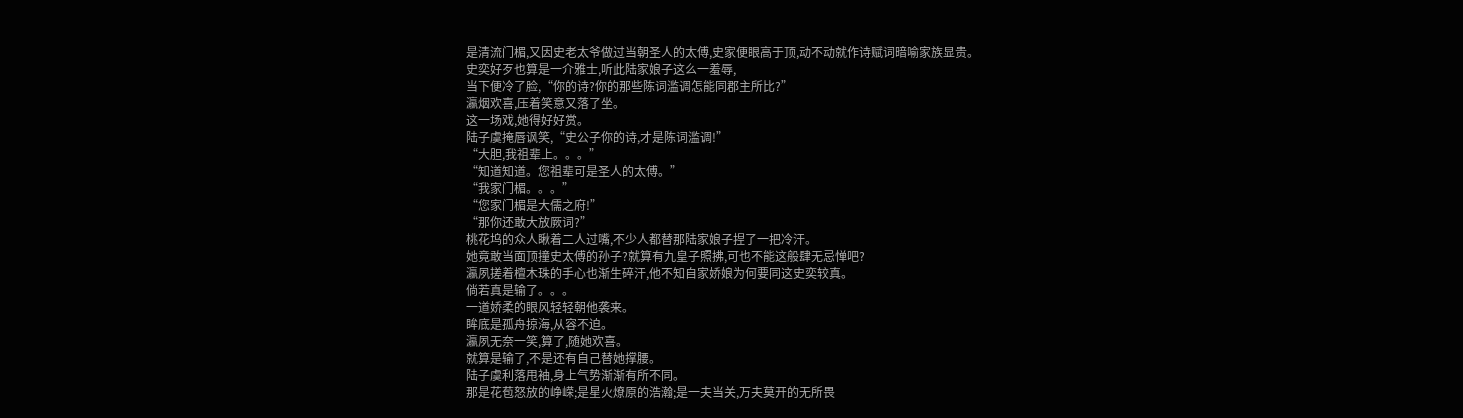是清流门楣,又因史老太爷做过当朝圣人的太傅,史家便眼高于顶,动不动就作诗赋词暗喻家族显贵。
史奕好歹也算是一介雅士,听此陆家娘子这么一羞辱,
当下便冷了脸,“你的诗?你的那些陈词滥调怎能同郡主所比?”
瀛烟欢喜,压着笑意又落了坐。
这一场戏,她得好好赏。
陆子虞掩唇讽笑,“史公子你的诗,才是陈词滥调!”
“大胆,我祖辈上。。。”
“知道知道。您祖辈可是圣人的太傅。”
“我家门楣。。。”
“您家门楣是大儒之府!”
“那你还敢大放厥词?”
桃花坞的众人瞅着二人过嘴,不少人都替那陆家娘子捏了一把冷汗。
她竟敢当面顶撞史太傅的孙子?就算有九皇子照拂,可也不能这般肆无忌惮吧?
瀛夙搓着檀木珠的手心也渐生碎汗,他不知自家娇娘为何要同这史奕较真。
倘若真是输了。。。
一道娇柔的眼风轻轻朝他袭来。
眸底是孤舟掠海,从容不迫。
瀛夙无奈一笑,算了,随她欢喜。
就算是输了,不是还有自己替她撑腰。
陆子虞利落甩袖,身上气势渐渐有所不同。
那是花苞怒放的峥嵘;是星火燎原的浩瀚;是一夫当关,万夫莫开的无所畏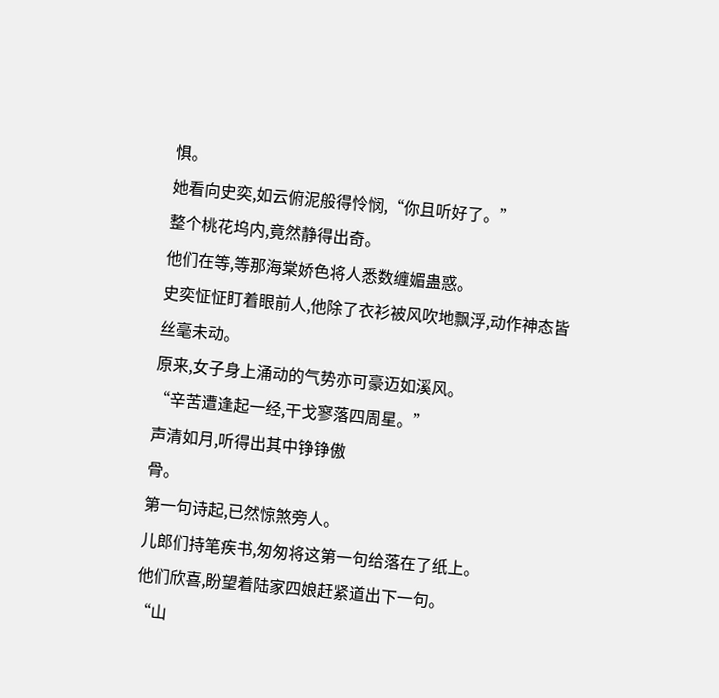惧。
她看向史奕,如云俯泥般得怜悯,“你且听好了。”
整个桃花坞内,竟然静得出奇。
他们在等,等那海棠娇色将人悉数缠媚蛊惑。
史奕怔怔盯着眼前人,他除了衣衫被风吹地飘浮,动作神态皆丝毫未动。
原来,女子身上涌动的气势亦可豪迈如溪风。
“辛苦遭逢起一经,干戈寥落四周星。”
声清如月,听得出其中铮铮傲
骨。
第一句诗起,已然惊煞旁人。
儿郎们持笔疾书,匆匆将这第一句给落在了纸上。
他们欣喜,盼望着陆家四娘赶紧道出下一句。
“山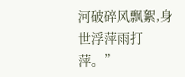河破碎风飘絮,身世浮萍雨打萍。”